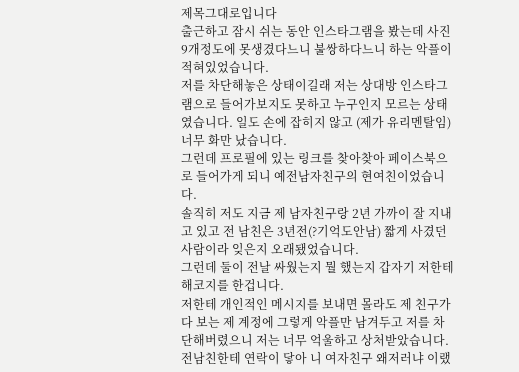제목그대로입니다
출근하고 잠시 쉬는 동안 인스타그램을 봤는데 사진9개정도에 못생겼다느니 불쌍하다느니 하는 악플이 적혀있었습니다.
저를 차단해놓은 상태이길래 저는 상대방 인스타그램으로 들어가보지도 못하고 누구인지 모르는 상태였습니다. 일도 손에 잡히지 않고 (제가 유리멘탈임) 너무 화만 났습니다.
그런데 프로필에 있는 링크를 찾아찾아 페이스북으로 들어가게 되니 예전남자친구의 현여친이었습니다.
솔직히 저도 지금 제 남자친구랑 2년 가까이 잘 지내고 있고 전 남친은 3년전(?기억도안남) 짧게 사겼던 사람이라 잊은지 오래됐었습니다.
그런데 둘이 전날 싸웠는지 뭘 했는지 갑자기 저한테 해코지를 한겁니다.
저한테 개인적인 메시지를 보내면 몰라도 제 친구가 다 보는 제 계정에 그렇게 악플만 남겨두고 저를 차단해버렸으니 저는 너무 억울하고 상처받았습니다.
전남친한테 연락이 닿아 니 여자친구 왜저러냐 이랬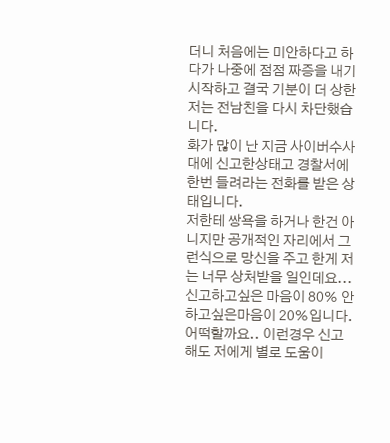더니 처음에는 미안하다고 하다가 나중에 점점 짜증을 내기 시작하고 결국 기분이 더 상한 저는 전남친을 다시 차단했습니다.
화가 많이 난 지금 사이버수사대에 신고한상태고 경찰서에 한번 들려라는 전화를 받은 상태입니다.
저한테 쌍욕을 하거나 한건 아니지만 공개적인 자리에서 그런식으로 망신을 주고 한게 저는 너무 상처받을 일인데요... 신고하고싶은 마음이 80% 안하고싶은마음이 20%입니다.
어떡할까요.. 이런경우 신고해도 저에게 별로 도움이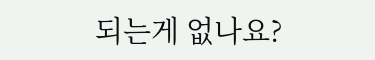되는게 없나요?